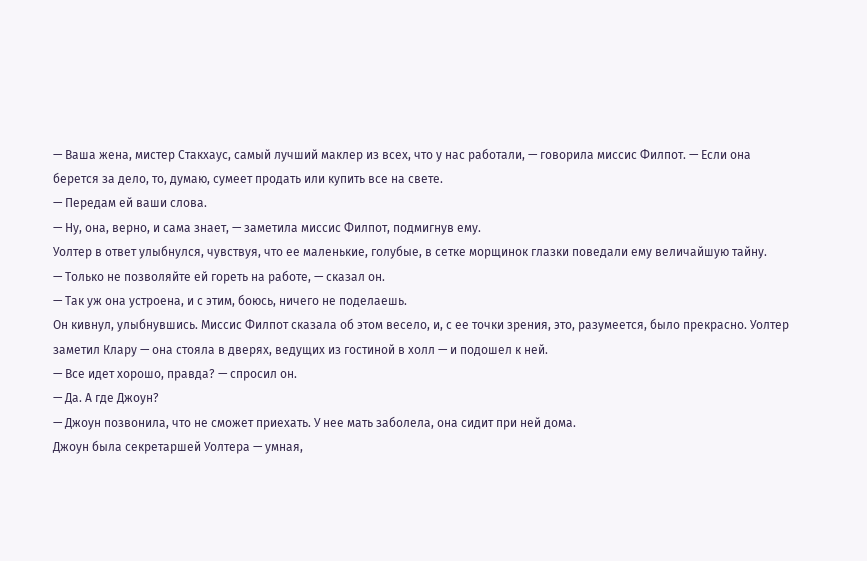— Ваша жена, мистер Стакхаус, самый лучший маклер из всех, что у нас работали, — говорила миссис Филпот. — Если она берется за дело, то, думаю, сумеет продать или купить все на свете.
— Передам ей ваши слова.
— Ну, она, верно, и сама знает, — заметила миссис Филпот, подмигнув ему.
Уолтер в ответ улыбнулся, чувствуя, что ее маленькие, голубые, в сетке морщинок глазки поведали ему величайшую тайну.
— Только не позволяйте ей гореть на работе, — сказал он.
— Так уж она устроена, и с этим, боюсь, ничего не поделаешь.
Он кивнул, улыбнувшись. Миссис Филпот сказала об этом весело, и, с ее точки зрения, это, разумеется, было прекрасно. Уолтер заметил Клару — она стояла в дверях, ведущих из гостиной в холл — и подошел к ней.
— Все идет хорошо, правда? — спросил он.
— Да. А где Джоун?
— Джоун позвонила, что не сможет приехать. У нее мать заболела, она сидит при ней дома.
Джоун была секретаршей Уолтера — умная,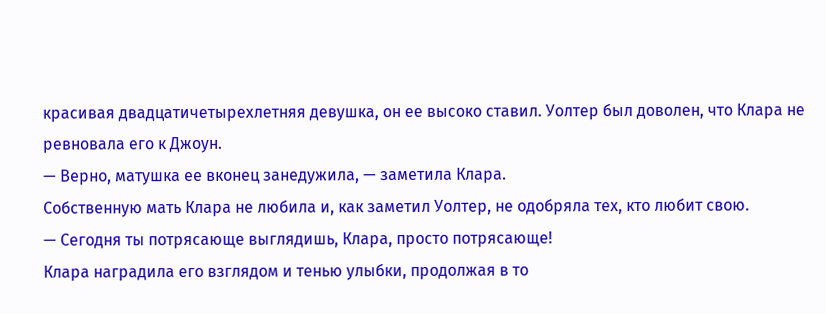красивая двадцатичетырехлетняя девушка, он ее высоко ставил. Уолтер был доволен, что Клара не ревновала его к Джоун.
— Верно, матушка ее вконец занедужила, — заметила Клара.
Собственную мать Клара не любила и, как заметил Уолтер, не одобряла тех, кто любит свою.
— Сегодня ты потрясающе выглядишь, Клара, просто потрясающе!
Клара наградила его взглядом и тенью улыбки, продолжая в то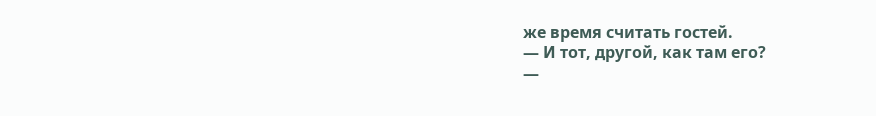же время считать гостей.
— И тот, другой, как там его?
—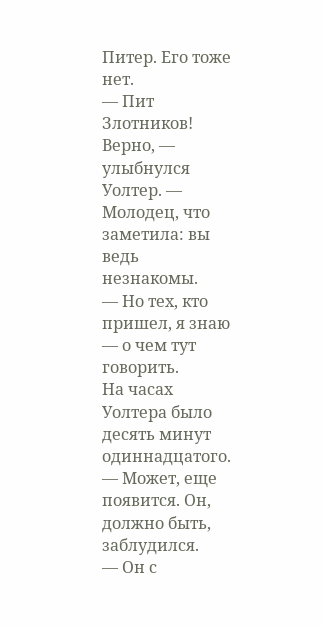Питер. Его тоже нет.
— Пит Злотников! Верно, — улыбнулся Уолтер. — Молодец, что заметила: вы ведь незнакомы.
— Но тех, кто пришел, я знаю — о чем тут говорить.
На часах Уолтера было десять минут одиннадцатого.
— Может, еще появится. Он, должно быть, заблудился.
— Он с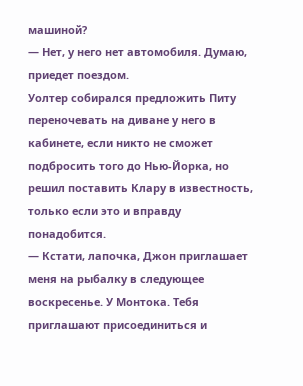машиной?
— Нет, у него нет автомобиля. Думаю, приедет поездом.
Уолтер собирался предложить Питу переночевать на диване у него в кабинете, если никто не сможет подбросить того до Нью-Йорка, но решил поставить Клару в известность, только если это и вправду понадобится.
— Кстати, лапочка, Джон приглашает меня на рыбалку в следующее воскресенье. У Монтока. Тебя приглашают присоединиться и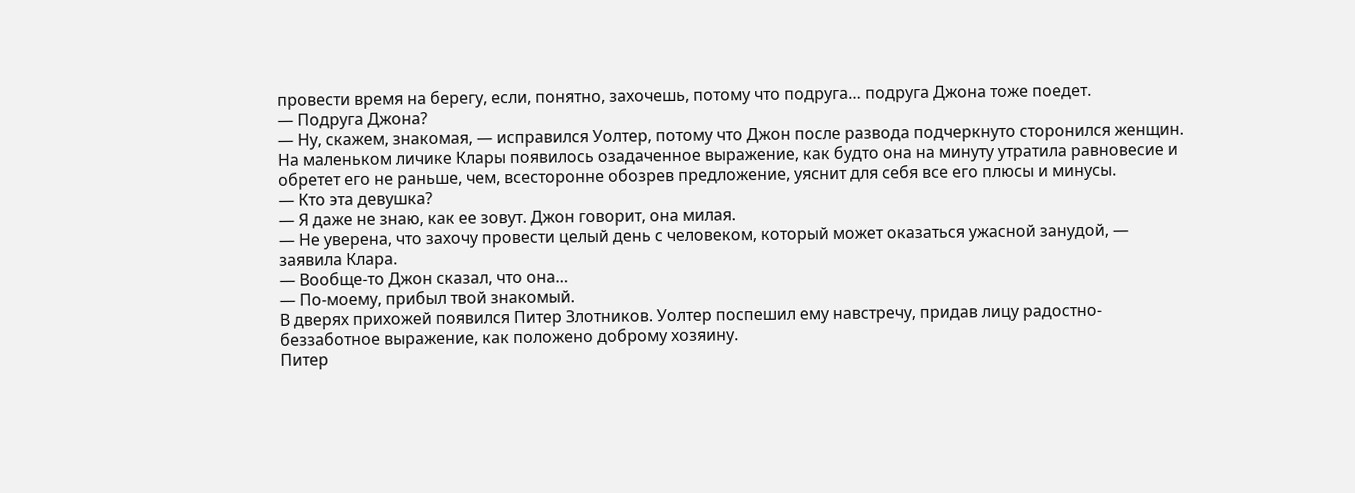провести время на берегу, если, понятно, захочешь, потому что подруга… подруга Джона тоже поедет.
— Подруга Джона?
— Ну, скажем, знакомая, — исправился Уолтер, потому что Джон после развода подчеркнуто сторонился женщин.
На маленьком личике Клары появилось озадаченное выражение, как будто она на минуту утратила равновесие и обретет его не раньше, чем, всесторонне обозрев предложение, уяснит для себя все его плюсы и минусы.
— Кто эта девушка?
— Я даже не знаю, как ее зовут. Джон говорит, она милая.
— Не уверена, что захочу провести целый день с человеком, который может оказаться ужасной занудой, — заявила Клара.
— Вообще-то Джон сказал, что она…
— По-моему, прибыл твой знакомый.
В дверях прихожей появился Питер Злотников. Уолтер поспешил ему навстречу, придав лицу радостно-беззаботное выражение, как положено доброму хозяину.
Питер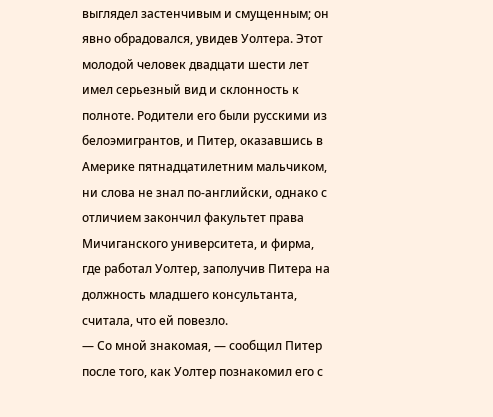выглядел застенчивым и смущенным; он явно обрадовался, увидев Уолтера. Этот молодой человек двадцати шести лет имел серьезный вид и склонность к полноте. Родители его были русскими из белоэмигрантов, и Питер, оказавшись в Америке пятнадцатилетним мальчиком, ни слова не знал по-английски, однако с отличием закончил факультет права Мичиганского университета, и фирма, где работал Уолтер, заполучив Питера на должность младшего консультанта, считала, что ей повезло.
— Со мной знакомая, — сообщил Питер после того, как Уолтер познакомил его с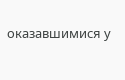оказавшимися у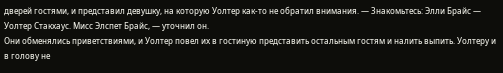дверей гостями, и представил девушку, на которую Уолтер как-то не обратил внимания. — Знакомьтесь: Элли Брайс — Уолтер Стакхаус. Мисс Элспет Брайс, — уточнил он.
Они обменялись приветствиями, и Уолтер повел их в гостиную представить остальным гостям и налить выпить. Уолтеру и в голову не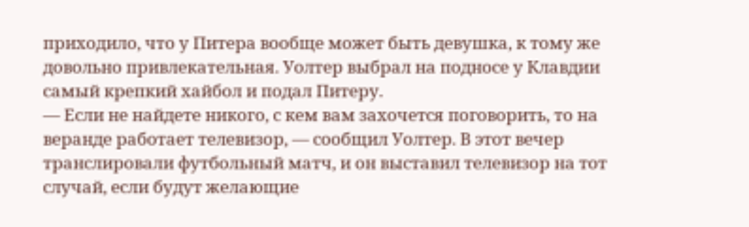приходило, что у Питера вообще может быть девушка, к тому же довольно привлекательная. Уолтер выбрал на подносе у Клавдии самый крепкий хайбол и подал Питеру.
— Если не найдете никого, с кем вам захочется поговорить, то на веранде работает телевизор, — сообщил Уолтер. В этот вечер транслировали футбольный матч, и он выставил телевизор на тот случай, если будут желающие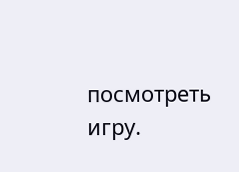посмотреть игру.